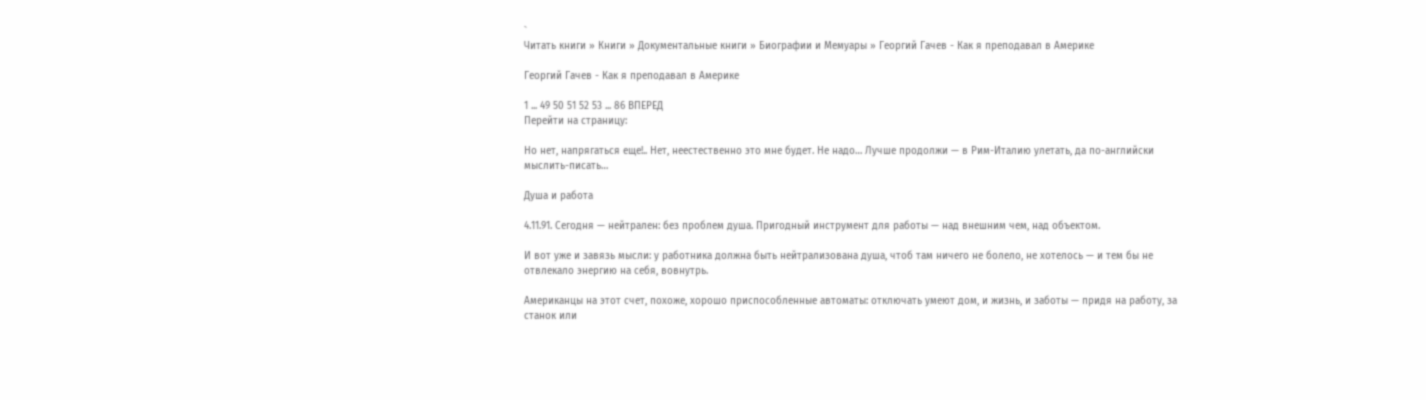`
Читать книги » Книги » Документальные книги » Биографии и Мемуары » Георгий Гачев - Как я преподавал в Америке

Георгий Гачев - Как я преподавал в Америке

1 ... 49 50 51 52 53 ... 86 ВПЕРЕД
Перейти на страницу:

Но нет, напрягаться еще!.. Нет, неестественно это мне будет. Не надо… Лучше продолжи — в Рим-Италию улетать, да по-английски мыслить-писать…

Душа и работа

4.11.91. Сегодня — нейтрален: без проблем душа. Пригодный инструмент для работы — над внешним чем, над объектом.

И вот уже и завязь мысли: у работника должна быть нейтрализована душа, чтоб там ничего не болело, не хотелось — и тем бы не отвлекало энергию на себя, вовнутрь.

Американцы на этот счет, похоже, хорошо приспособленные автоматы: отключать умеют дом, и жизнь, и заботы — придя на работу, за станок или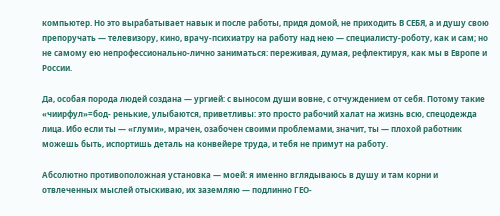компьютер. Но это вырабатывает навык и после работы, придя домой, не приходить В СЕБЯ, а и душу свою препоручать — телевизору, кино, врачу-психиатру на работу над нею — специалисту-роботу, как и сам; но не самому ею непрофессионально-лично заниматься: переживая, думая, рефлектируя, как мы в Европе и России.

Да, особая порода людей создана — ургией: с выносом души вовне, с отчуждением от себя. Потому такие «чиирфул»=бод- ренькие, улыбаются, приветливы: это просто рабочий халат на жизнь всю, спецодежда лица. Ибо если ты — «глуми», мрачен, озабочен своими проблемами, значит, ты — плохой работник можешь быть, испортишь деталь на конвейере труда, и тебя не примут на работу.

Абсолютно противоположная установка — моей: я именно вглядываюсь в душу и там корни и отвлеченных мыслей отыскиваю, их заземляю — подлинно ГЕО-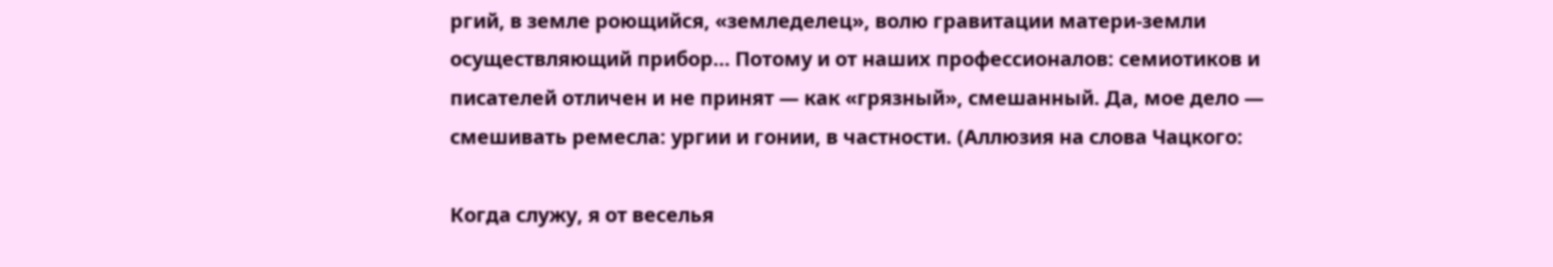ргий, в земле роющийся, «земледелец», волю гравитации матери-земли осуществляющий прибор… Потому и от наших профессионалов: семиотиков и писателей отличен и не принят — как «грязный», смешанный. Да, мое дело — смешивать ремесла: ургии и гонии, в частности. (Аллюзия на слова Чацкого:

Когда служу, я от веселья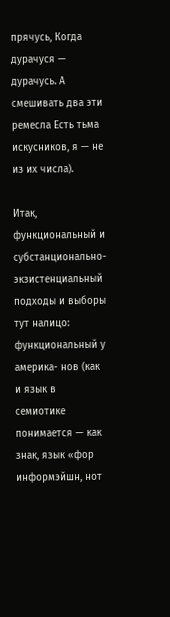прячусь, Когда дурачуся — дурачусь. А смешивать два эти ремесла Есть тьма искусников, я — не из их числа).

Итак, функциональный и субстанционально-экзистенциальный подходы и выборы тут налицо: функциональный у америка- нов (как и язык в семиотике понимается — как знак, язык «фор информэйшн, нот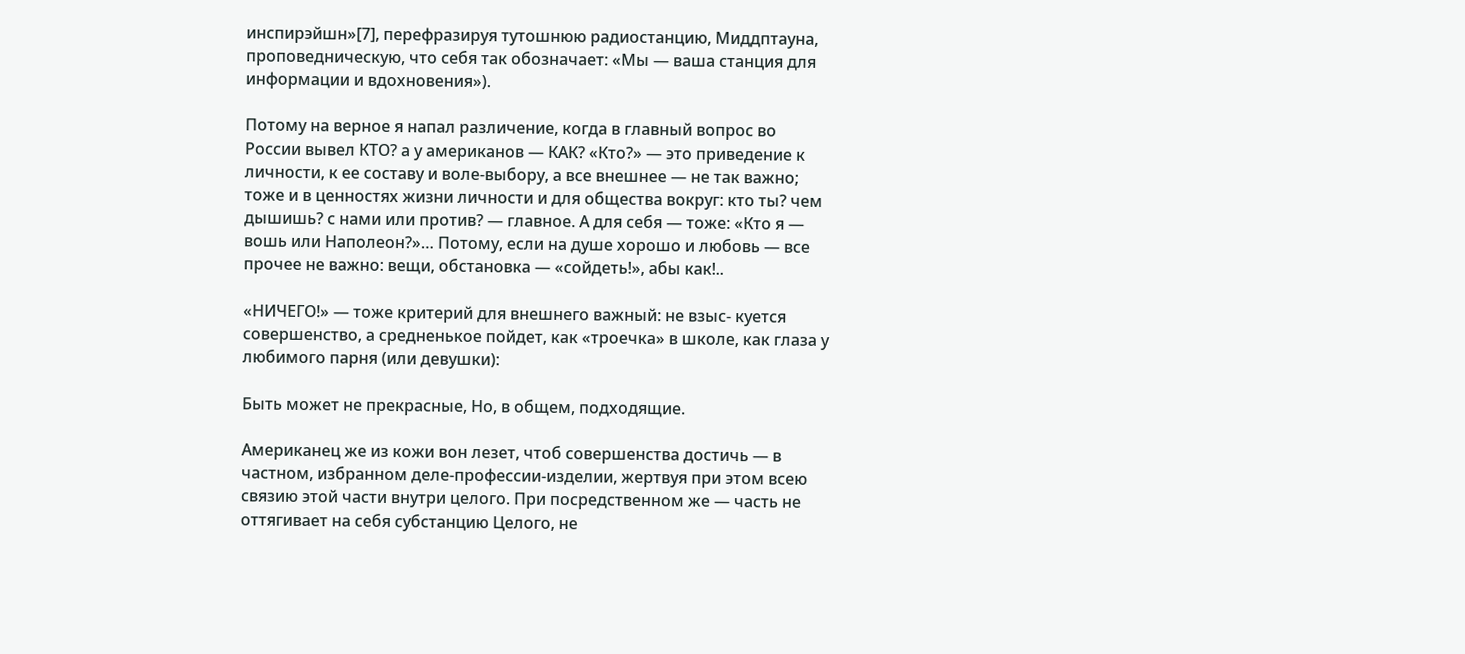инспирэйшн»[7], перефразируя тутошнюю радиостанцию, Миддптауна, проповедническую, что себя так обозначает: «Мы — ваша станция для информации и вдохновения»).

Потому на верное я напал различение, когда в главный вопрос во России вывел КТО? а у американов — КАК? «Кто?» — это приведение к личности, к ее составу и воле-выбору, а все внешнее — не так важно; тоже и в ценностях жизни личности и для общества вокруг: кто ты? чем дышишь? с нами или против? — главное. А для себя — тоже: «Кто я — вошь или Наполеон?»… Потому, если на душе хорошо и любовь — все прочее не важно: вещи, обстановка — «сойдеть!», абы как!..

«НИЧЕГО!» — тоже критерий для внешнего важный: не взыс- куется совершенство, а средненькое пойдет, как «троечка» в школе, как глаза у любимого парня (или девушки):

Быть может не прекрасные, Но, в общем, подходящие.

Американец же из кожи вон лезет, чтоб совершенства достичь — в частном, избранном деле-профессии-изделии, жертвуя при этом всею связию этой части внутри целого. При посредственном же — часть не оттягивает на себя субстанцию Целого, не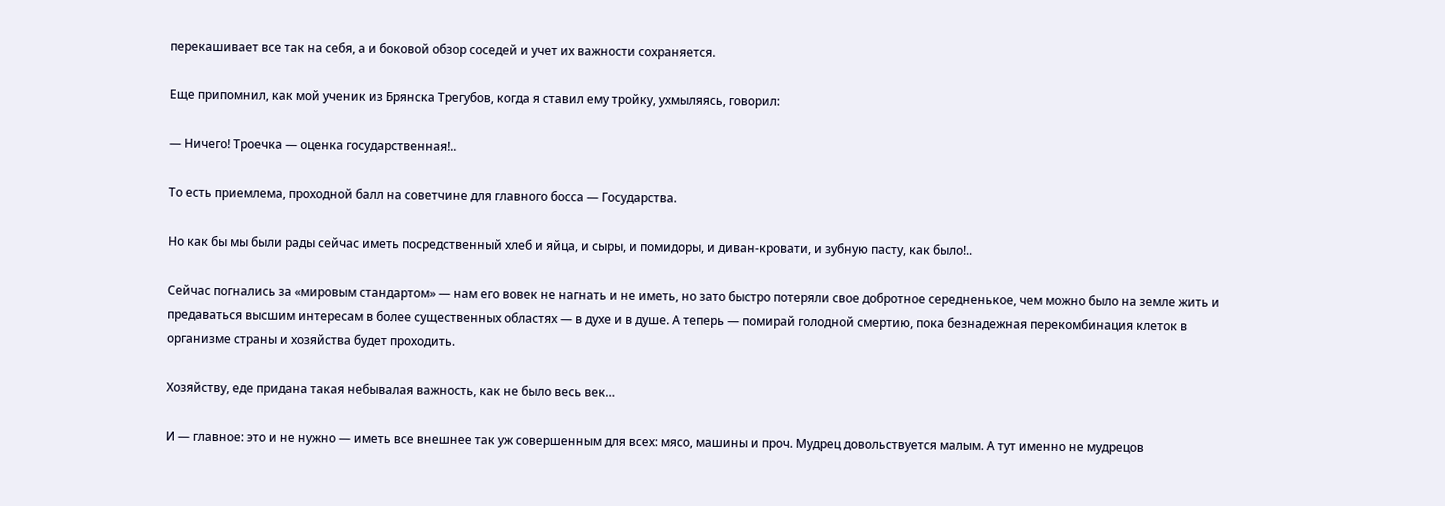перекашивает все так на себя, а и боковой обзор соседей и учет их важности сохраняется.

Еще припомнил, как мой ученик из Брянска Трегубов, когда я ставил ему тройку, ухмыляясь, говорил:

— Ничего! Троечка — оценка государственная!..

То есть приемлема, проходной балл на советчине для главного босса — Государства.

Но как бы мы были рады сейчас иметь посредственный хлеб и яйца, и сыры, и помидоры, и диван-кровати, и зубную пасту, как было!..

Сейчас погнались за «мировым стандартом» — нам его вовек не нагнать и не иметь, но зато быстро потеряли свое добротное середненькое, чем можно было на земле жить и предаваться высшим интересам в более существенных областях — в духе и в душе. А теперь — помирай голодной смертию, пока безнадежная перекомбинация клеток в организме страны и хозяйства будет проходить.

Хозяйству, еде придана такая небывалая важность, как не было весь век…

И — главное: это и не нужно — иметь все внешнее так уж совершенным для всех: мясо, машины и проч. Мудрец довольствуется малым. А тут именно не мудрецов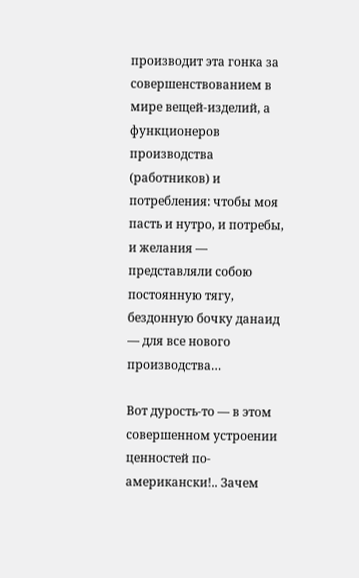производит эта гонка за совершенствованием в мире вещей-изделий, а функционеров производства (работников) и потребления: чтобы моя пасть и нутро, и потребы, и желания — представляли собою постоянную тягу, бездонную бочку данаид — для все нового производства…

Вот дурость-то — в этом совершенном устроении ценностей по-американски!.. Зачем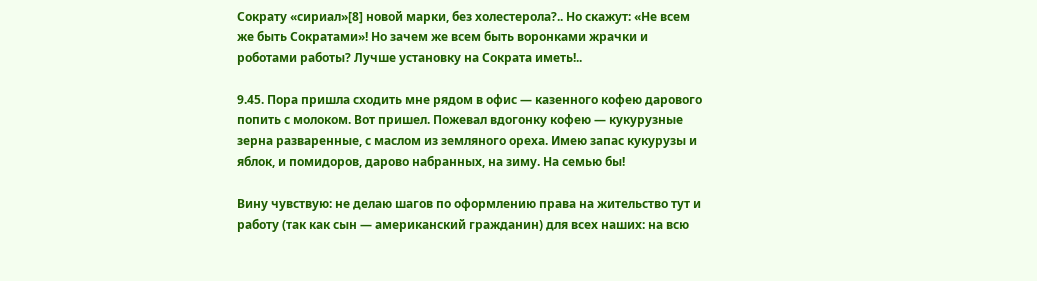Сократу «сириал»[8] новой марки, без холестерола?.. Но скажут: «Не всем же быть Сократами»! Но зачем же всем быть воронками жрачки и роботами работы? Лучше установку на Сократа иметь!..

9.45. Пора пришла сходить мне рядом в офис — казенного кофею дарового попить с молоком. Вот пришел. Пожевал вдогонку кофею — кукурузные зерна разваренные, с маслом из земляного ореха. Имею запас кукурузы и яблок, и помидоров, дарово набранных, на зиму. На семью бы!

Вину чувствую: не делаю шагов по оформлению права на жительство тут и работу (так как сын — американский гражданин) для всех наших: на всю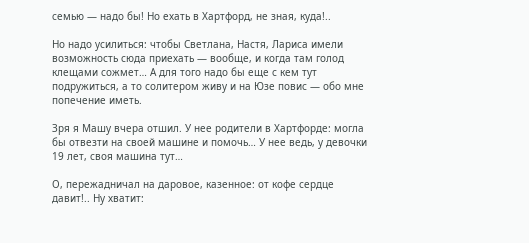семью — надо бы! Но ехать в Хартфорд, не зная, куда!..

Но надо усилиться: чтобы Светлана, Настя, Лариса имели возможность сюда приехать — вообще, и когда там голод клещами сожмет… А для того надо бы еще с кем тут подружиться, а то солитером живу и на Юзе повис — обо мне попечение иметь.

Зря я Машу вчера отшил. У нее родители в Хартфорде: могла бы отвезти на своей машине и помочь… У нее ведь, у девочки 19 лет, своя машина тут…

О, пережадничал на даровое, казенное: от кофе сердце давит!.. Ну хватит: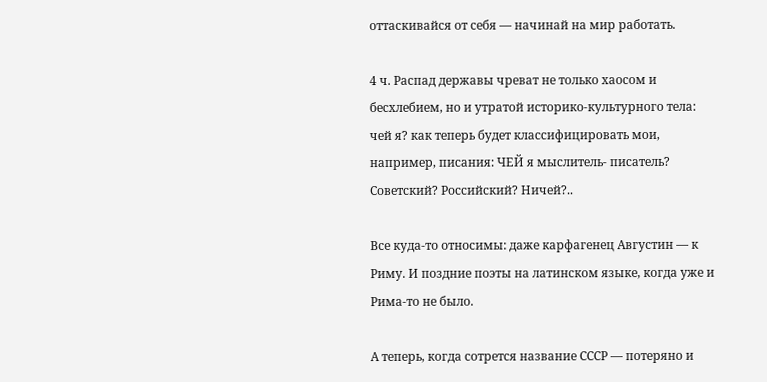оттаскивайся от себя — начинай на мир работать.

4 ч. Распад державы чреват не только хаосом и бесхлебием, но и утратой историко-культурного тела: чей я? как теперь будет классифицировать мои, например, писания: ЧЕЙ я мыслитель- писатель? Советский? Российский? Ничей?..

Все куда-то относимы: даже карфагенец Августин — к Риму. И поздние поэты на латинском языке, когда уже и Рима-то не было.

А теперь, когда сотрется название СССР — потеряно и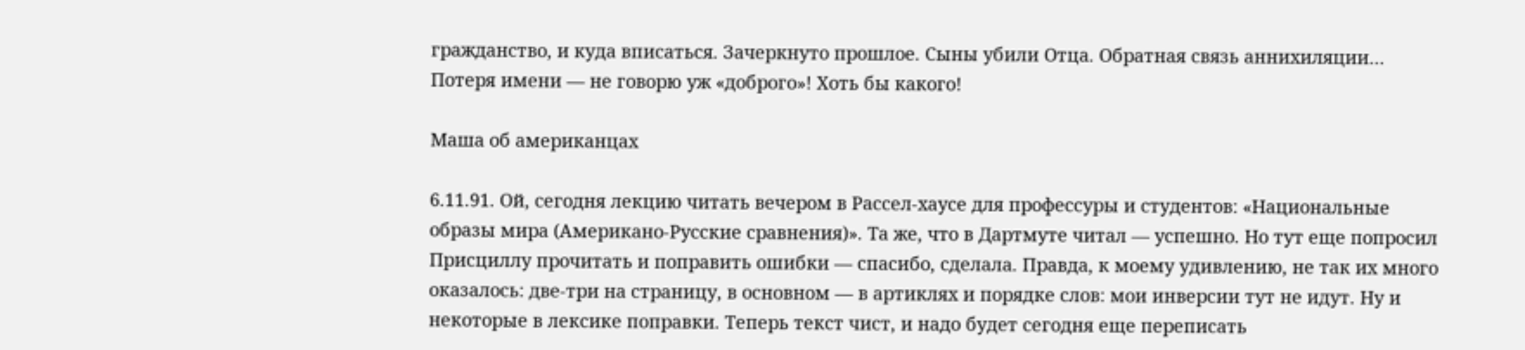гражданство, и куда вписаться. Зачеркнуто прошлое. Сыны убили Отца. Обратная связь аннихиляции… Потеря имени — не говорю уж «доброго»! Хоть бы какого!

Маша об американцах

6.11.91. Ой, сегодня лекцию читать вечером в Рассел-хаусе для профессуры и студентов: «Национальные образы мира (Американо-Русские сравнения)». Та же, что в Дартмуте читал — успешно. Но тут еще попросил Присциллу прочитать и поправить ошибки — спасибо, сделала. Правда, к моему удивлению, не так их много оказалось: две-три на страницу, в основном — в артиклях и порядке слов: мои инверсии тут не идут. Ну и некоторые в лексике поправки. Теперь текст чист, и надо будет сегодня еще переписать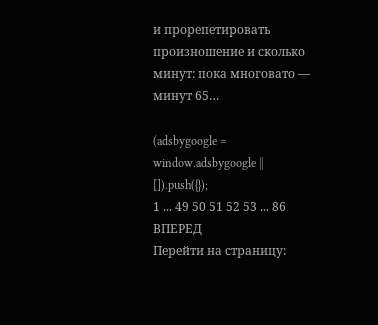и прорепетировать произношение и сколько минут: пока многовато — минут 65…

(adsbygoogle = window.adsbygoogle || []).push({});
1 ... 49 50 51 52 53 ... 86 ВПЕРЕД
Перейти на страницу: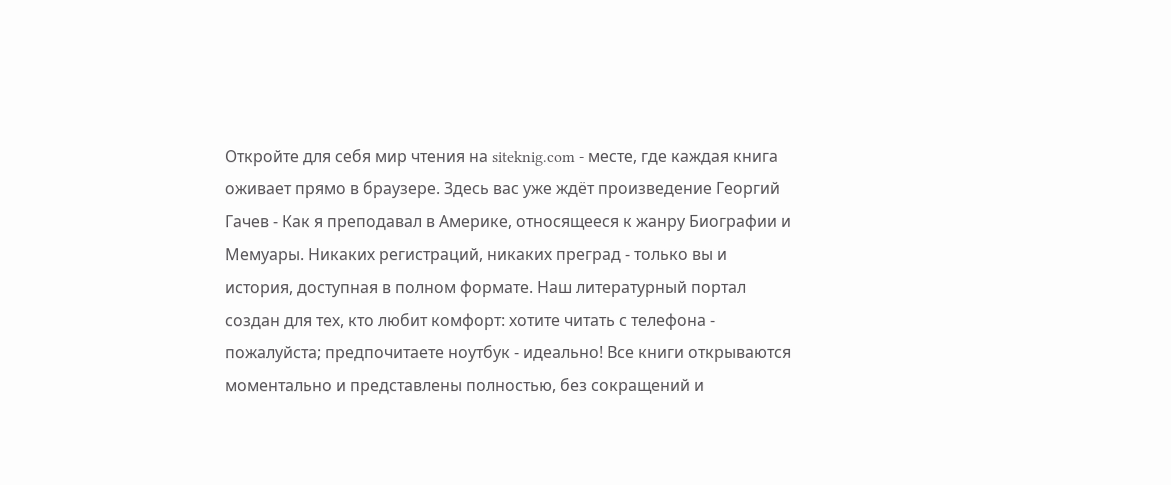Откройте для себя мир чтения на siteknig.com - месте, где каждая книга оживает прямо в браузере. Здесь вас уже ждёт произведение Георгий Гачев - Как я преподавал в Америке, относящееся к жанру Биографии и Мемуары. Никаких регистраций, никаких преград - только вы и история, доступная в полном формате. Наш литературный портал создан для тех, кто любит комфорт: хотите читать с телефона - пожалуйста; предпочитаете ноутбук - идеально! Все книги открываются моментально и представлены полностью, без сокращений и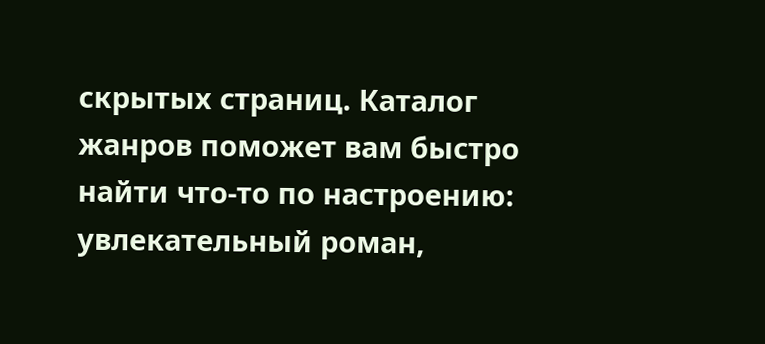скрытых страниц. Каталог жанров поможет вам быстро найти что-то по настроению: увлекательный роман,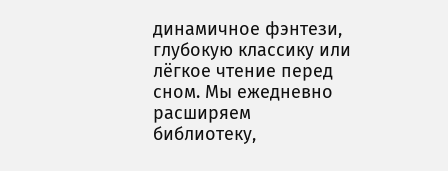динамичное фэнтези, глубокую классику или лёгкое чтение перед сном. Мы ежедневно расширяем библиотеку,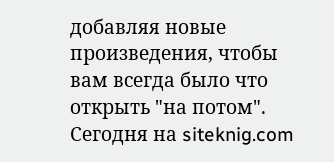добавляя новые произведения, чтобы вам всегда было что открыть "на потом". Сегодня на siteknig.com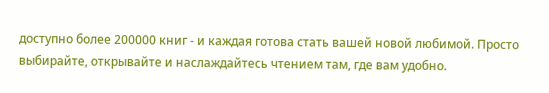доступно более 200000 книг - и каждая готова стать вашей новой любимой. Просто выбирайте, открывайте и наслаждайтесь чтением там, где вам удобно.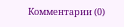Комментарии (0)